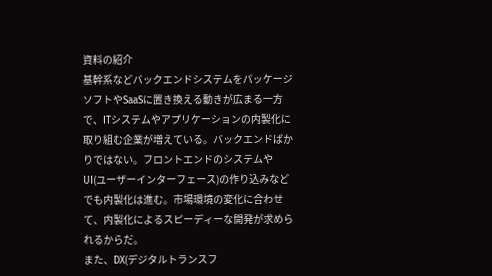資料の紹介
基幹系などバックエンドシステムをパッケージソフトやSaaSに置き換える動きが広まる一方で、ITシステムやアプリケーションの内製化に取り組む企業が増えている。バックエンドばかりではない。フロントエンドのシステムやUI(ユーザーインターフェース)の作り込みなどでも内製化は進む。市場環境の変化に合わせて、内製化によるスピーディーな開発が求められるからだ。
また、DX(デジタルトランスフ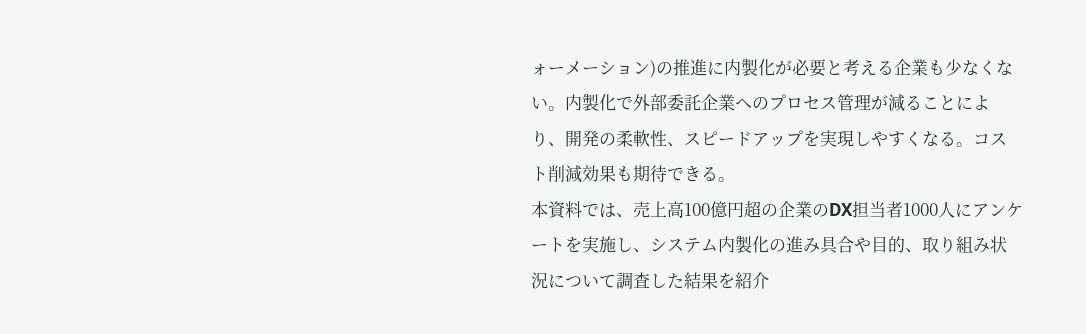ォーメーション)の推進に内製化が必要と考える企業も少なくない。内製化で外部委託企業へのプロセス管理が減ることにより、開発の柔軟性、スピードアップを実現しやすくなる。コスト削減効果も期待できる。
本資料では、売上高100億円超の企業のDX担当者1000人にアンケートを実施し、システム内製化の進み具合や目的、取り組み状況について調査した結果を紹介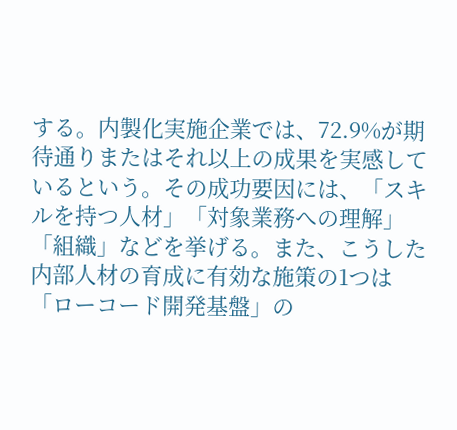する。内製化実施企業では、72.9%が期待通りまたはそれ以上の成果を実感しているという。その成功要因には、「スキルを持つ人材」「対象業務への理解」「組織」などを挙げる。また、こうした内部人材の育成に有効な施策の1つは「ローコード開発基盤」の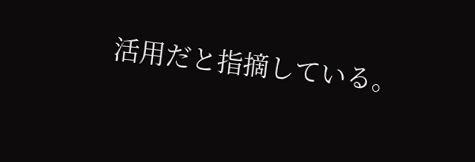活用だと指摘している。